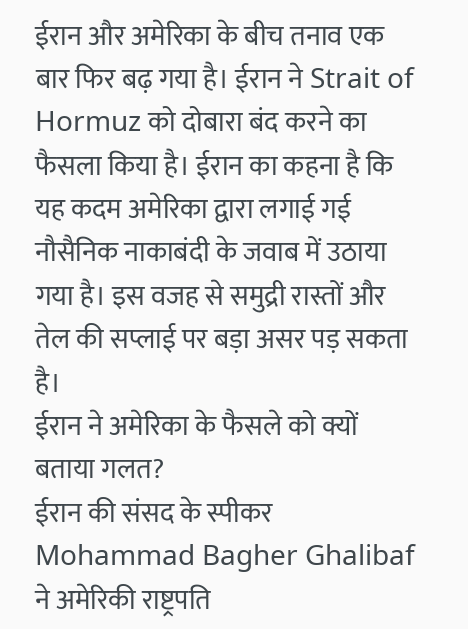ईरान और अमेरिका के बीच तनाव एक बार फिर बढ़ गया है। ईरान ने Strait of Hormuz को दोबारा बंद करने का फैसला किया है। ईरान का कहना है कि यह कदम अमेरिका द्वारा लगाई गई नौसैनिक नाकाबंदी के जवाब में उठाया गया है। इस वजह से समुद्री रास्तों और तेल की सप्लाई पर बड़ा असर पड़ सकता है।
ईरान ने अमेरिका के फैसले को क्यों बताया गलत?
ईरान की संसद के स्पीकर Mohammad Bagher Ghalibaf ने अमेरिकी राष्ट्रपति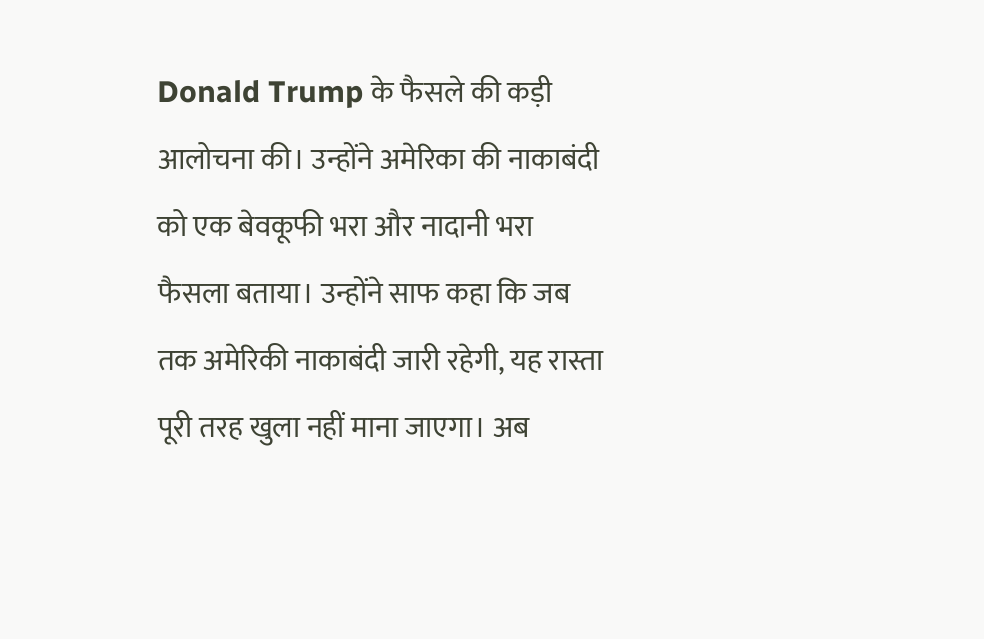Donald Trump के फैसले की कड़ी आलोचना की। उन्होंने अमेरिका की नाकाबंदी को एक बेवकूफी भरा और नादानी भरा फैसला बताया। उन्होंने साफ कहा कि जब तक अमेरिकी नाकाबंदी जारी रहेगी, यह रास्ता पूरी तरह खुला नहीं माना जाएगा। अब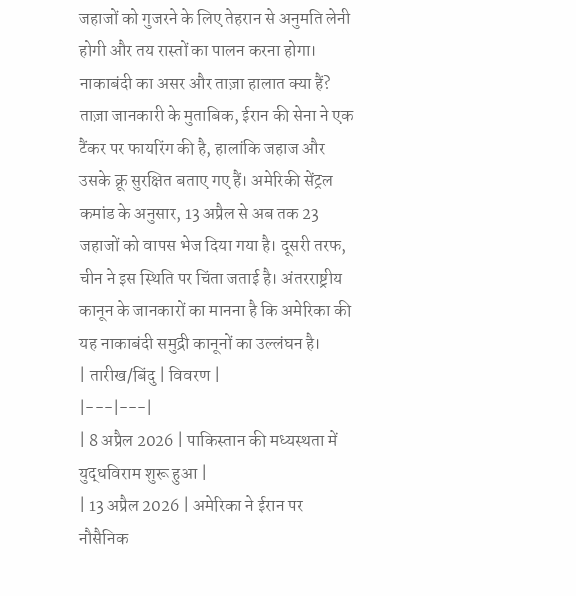जहाजों को गुजरने के लिए तेहरान से अनुमति लेनी होगी और तय रास्तों का पालन करना होगा।
नाकाबंदी का असर और ताज़ा हालात क्या हैं?
ताज़ा जानकारी के मुताबिक, ईरान की सेना ने एक टैंकर पर फायरिंग की है, हालांकि जहाज और उसके क्रू सुरक्षित बताए गए हैं। अमेरिकी सेंट्रल कमांड के अनुसार, 13 अप्रैल से अब तक 23 जहाजों को वापस भेज दिया गया है। दूसरी तरफ, चीन ने इस स्थिति पर चिंता जताई है। अंतरराष्ट्रीय कानून के जानकारों का मानना है कि अमेरिका की यह नाकाबंदी समुद्री कानूनों का उल्लंघन है।
| तारीख/बिंदु | विवरण |
|---|---|
| 8 अप्रैल 2026 | पाकिस्तान की मध्यस्थता में युद्धविराम शुरू हुआ |
| 13 अप्रैल 2026 | अमेरिका ने ईरान पर नौसैनिक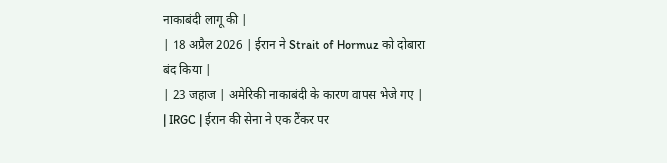नाकाबंदी लागू की |
| 18 अप्रैल 2026 | ईरान ने Strait of Hormuz को दोबारा बंद किया |
| 23 जहाज | अमेरिकी नाकाबंदी के कारण वापस भेजे गए |
| IRGC | ईरान की सेना ने एक टैंकर पर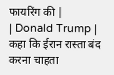फायरिंग की |
| Donald Trump | कहा कि ईरान रास्ता बंद करना चाहता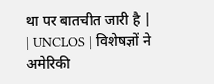था पर बातचीत जारी है |
| UNCLOS | विशेषज्ञों ने अमेरिकी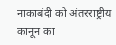नाकाबंदी को अंतरराष्ट्रीय कानून का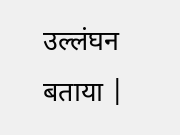उल्लंघन बताया |